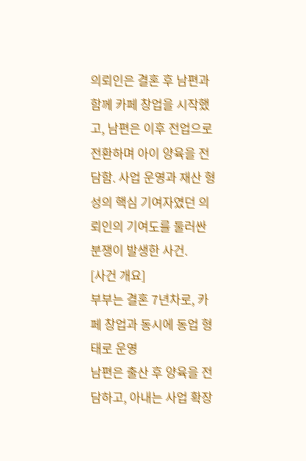의뢰인은 결혼 후 남편과 함께 카페 창업을 시작했고, 남편은 이후 전업으로 전환하며 아이 양육을 전담함. 사업 운영과 재산 형성의 핵심 기여자였던 의뢰인의 기여도를 둘러싼 분쟁이 발생한 사건.
[사건 개요]
부부는 결혼 7년차로, 카페 창업과 동시에 동업 형태로 운영
남편은 출산 후 양육을 전담하고, 아내는 사업 확장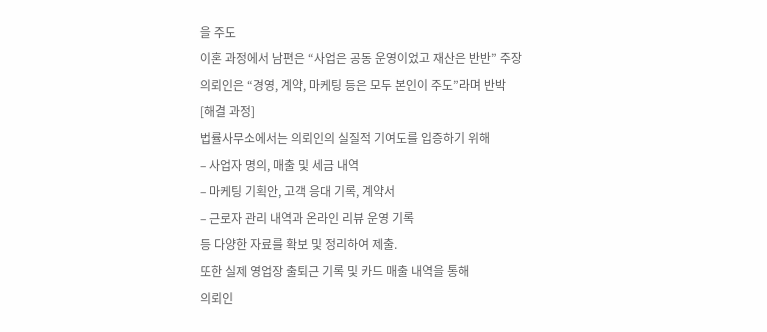을 주도
이혼 과정에서 남편은 “사업은 공동 운영이었고 재산은 반반” 주장
의뢰인은 “경영, 계약, 마케팅 등은 모두 본인이 주도”라며 반박
[해결 과정]
법률사무소에서는 의뢰인의 실질적 기여도를 입증하기 위해
– 사업자 명의, 매출 및 세금 내역
– 마케팅 기획안, 고객 응대 기록, 계약서
– 근로자 관리 내역과 온라인 리뷰 운영 기록
등 다양한 자료를 확보 및 정리하여 제출.
또한 실제 영업장 출퇴근 기록 및 카드 매출 내역을 통해
의뢰인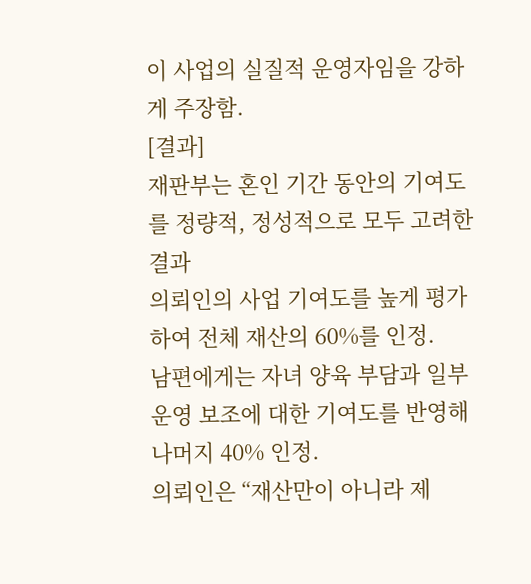이 사업의 실질적 운영자임을 강하게 주장함.
[결과]
재판부는 혼인 기간 동안의 기여도를 정량적, 정성적으로 모두 고려한 결과
의뢰인의 사업 기여도를 높게 평가하여 전체 재산의 60%를 인정.
남편에게는 자녀 양육 부담과 일부 운영 보조에 대한 기여도를 반영해 나머지 40% 인정.
의뢰인은 “재산만이 아니라 제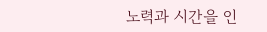노력과 시간을 인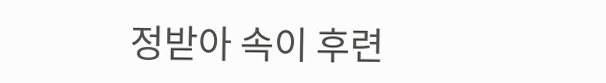정받아 속이 후련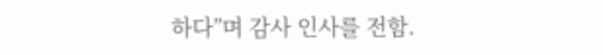하다”며 감사 인사를 전함.